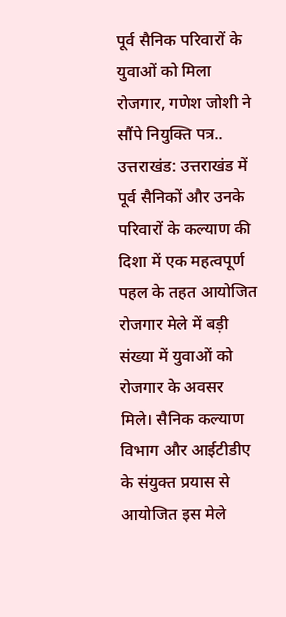पूर्व सैनिक परिवारों के युवाओं को मिला रोजगार, गणेश जोशी ने सौंपे नियुक्ति पत्र..
उत्तराखंड: उत्तराखंड में पूर्व सैनिकों और उनके परिवारों के कल्याण की दिशा में एक महत्वपूर्ण पहल के तहत आयोजित रोजगार मेले में बड़ी संख्या में युवाओं को रोजगार के अवसर मिले। सैनिक कल्याण विभाग और आईटीडीए के संयुक्त प्रयास से आयोजित इस मेले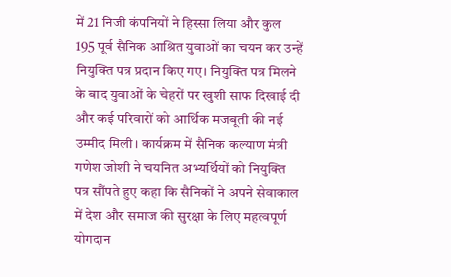में 21 निजी कंपनियों ने हिस्सा लिया और कुल 195 पूर्व सैनिक आश्रित युवाओं का चयन कर उन्हें नियुक्ति पत्र प्रदान किए गए। नियुक्ति पत्र मिलने के बाद युवाओं के चेहरों पर खुशी साफ दिखाई दी और कई परिवारों को आर्थिक मजबूती की नई उम्मीद मिली। कार्यक्रम में सैनिक कल्याण मंत्री गणेश जोशी ने चयनित अभ्यर्थियों को नियुक्ति पत्र सौंपते हुए कहा कि सैनिकों ने अपने सेवाकाल में देश और समाज की सुरक्षा के लिए महत्वपूर्ण योगदान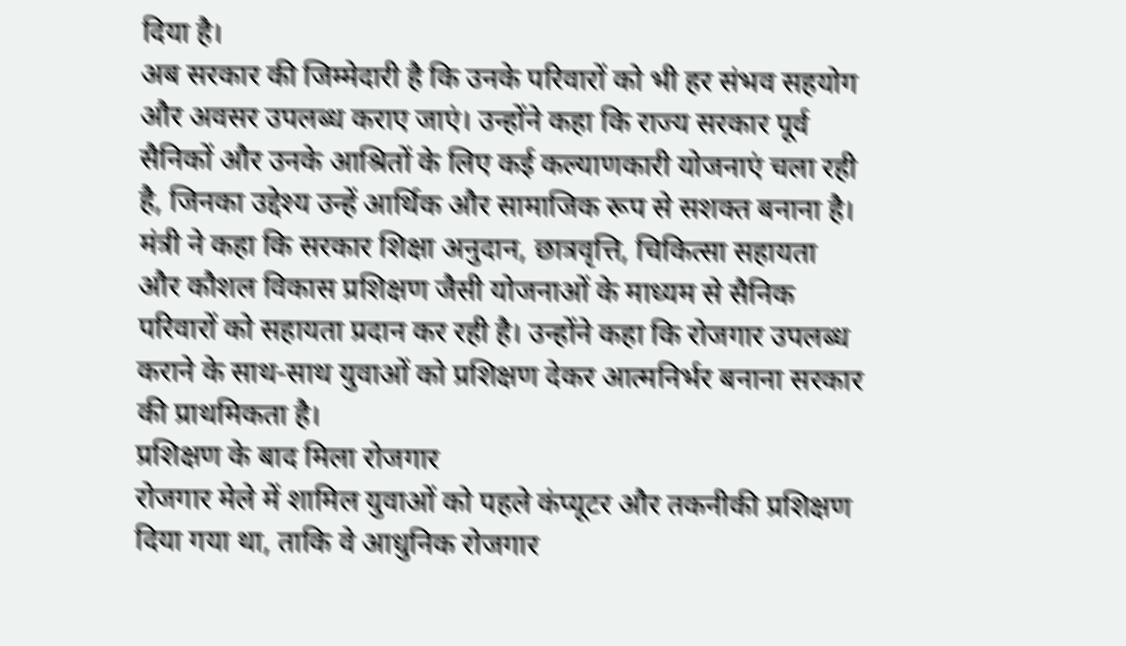दिया है।
अब सरकार की जिम्मेदारी है कि उनके परिवारों को भी हर संभव सहयोग और अवसर उपलब्ध कराए जाएं। उन्होंने कहा कि राज्य सरकार पूर्व सैनिकों और उनके आश्रितों के लिए कई कल्याणकारी योजनाएं चला रही है, जिनका उद्देश्य उन्हें आर्थिक और सामाजिक रूप से सशक्त बनाना है। मंत्री ने कहा कि सरकार शिक्षा अनुदान, छात्रवृत्ति, चिकित्सा सहायता और कौशल विकास प्रशिक्षण जैसी योजनाओं के माध्यम से सैनिक परिवारों को सहायता प्रदान कर रही है। उन्होंने कहा कि रोजगार उपलब्ध कराने के साथ-साथ युवाओं को प्रशिक्षण देकर आत्मनिर्भर बनाना सरकार की प्राथमिकता है।
प्रशिक्षण के बाद मिला रोजगार
रोजगार मेले में शामिल युवाओं को पहले कंप्यूटर और तकनीकी प्रशिक्षण दिया गया था, ताकि वे आधुनिक रोजगार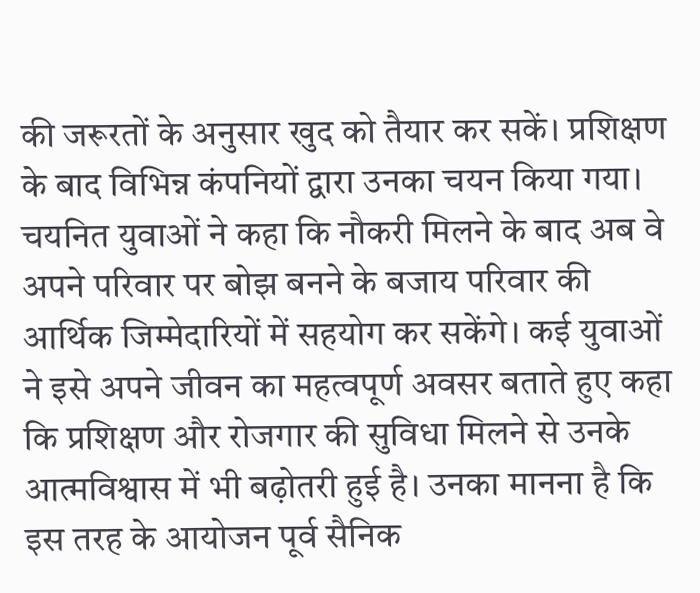की जरूरतों के अनुसार खुद को तैयार कर सकें। प्रशिक्षण के बाद विभिन्न कंपनियों द्वारा उनका चयन किया गया। चयनित युवाओं ने कहा कि नौकरी मिलने के बाद अब वे अपने परिवार पर बोझ बनने के बजाय परिवार की आर्थिक जिम्मेदारियों में सहयोग कर सकेंगे। कई युवाओं ने इसे अपने जीवन का महत्वपूर्ण अवसर बताते हुए कहा कि प्रशिक्षण और रोजगार की सुविधा मिलने से उनके आत्मविश्वास में भी बढ़ोतरी हुई है। उनका मानना है कि इस तरह के आयोजन पूर्व सैनिक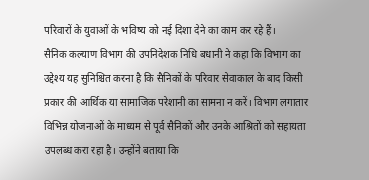परिवारों के युवाओं के भविष्य को नई दिशा देने का काम कर रहे हैं।
सैनिक कल्याण विभाग की उपनिदेशक निधि बधानी ने कहा कि विभाग का उद्देश्य यह सुनिश्चित करना है कि सैनिकों के परिवार सेवाकाल के बाद किसी प्रकार की आर्थिक या सामाजिक परेशानी का सामना न करें। विभाग लगातार विभिन्न योजनाओं के माध्यम से पूर्व सैनिकों और उनके आश्रितों को सहायता उपलब्ध करा रहा है। उन्होंने बताया कि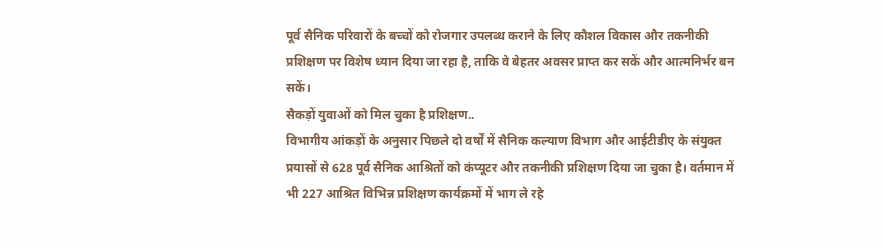पूर्व सैनिक परिवारों के बच्चों को रोजगार उपलब्ध कराने के लिए कौशल विकास और तकनीकी प्रशिक्षण पर विशेष ध्यान दिया जा रहा है, ताकि वे बेहतर अवसर प्राप्त कर सकें और आत्मनिर्भर बन सकें।
सैकड़ों युवाओं को मिल चुका है प्रशिक्षण..
विभागीय आंकड़ों के अनुसार पिछले दो वर्षों में सैनिक कल्याण विभाग और आईटीडीए के संयुक्त प्रयासों से 628 पूर्व सैनिक आश्रितों को कंप्यूटर और तकनीकी प्रशिक्षण दिया जा चुका है। वर्तमान में भी 227 आश्रित विभिन्न प्रशिक्षण कार्यक्रमों में भाग ले रहे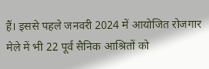हैं। इससे पहले जनवरी 2024 में आयोजित रोजगार मेले में भी 22 पूर्व सैनिक आश्रितों को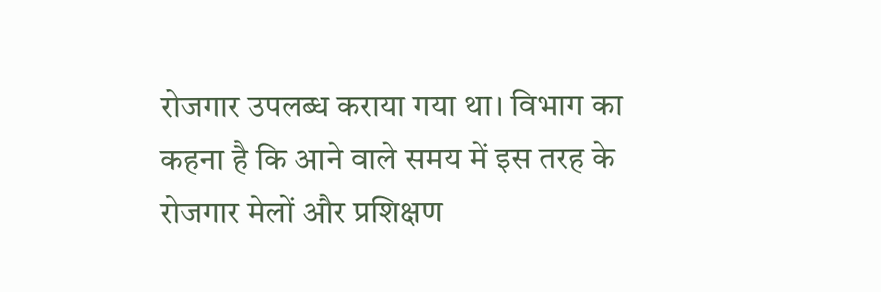रोजगार उपलब्ध कराया गया था। विभाग का कहना है कि आने वाले समय में इस तरह के रोजगार मेलों और प्रशिक्षण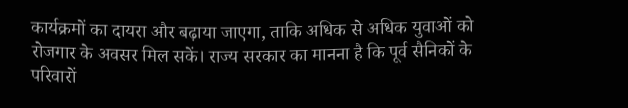कार्यक्रमों का दायरा और बढ़ाया जाएगा, ताकि अधिक से अधिक युवाओं को रोजगार के अवसर मिल सकें। राज्य सरकार का मानना है कि पूर्व सैनिकों के परिवारों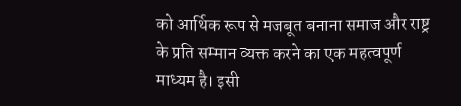को आर्थिक रूप से मजबूत बनाना समाज और राष्ट्र के प्रति सम्मान व्यक्त करने का एक महत्वपूर्ण माध्यम है। इसी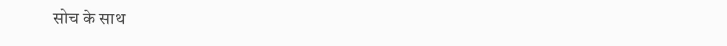सोच के साथ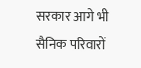सरकार आगे भी सैनिक परिवारों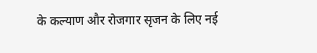के कल्याण और रोजगार सृजन के लिए नई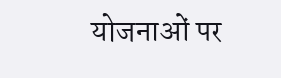योजनाओं पर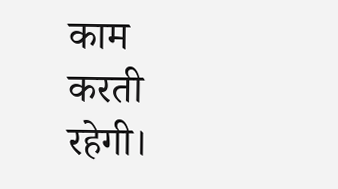काम करती रहेगी।